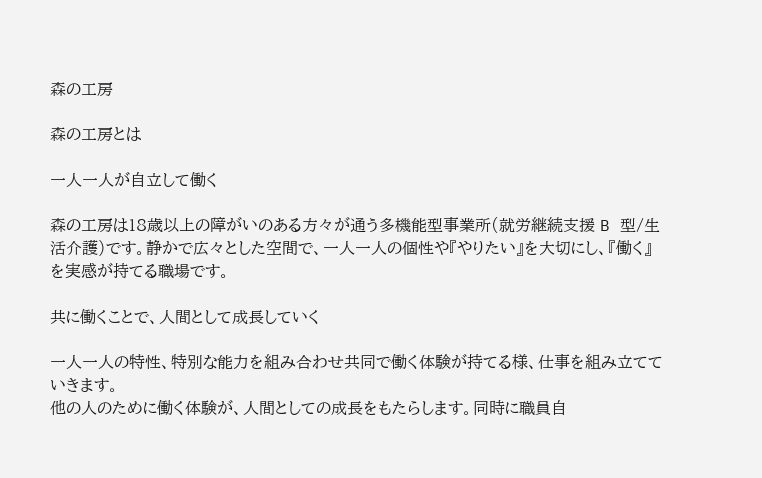森の工房

森の工房とは

一人一人が自立して働く

森の工房は18歳以上の障がいのある方々が通う多機能型事業所(就労継続支援 B 型/生活介護)です。静かで広々とした空間で、一人一人の個性や『やりたい』を大切にし、『働く』を実感が持てる職場です。

共に働くことで、人間として成長していく

一人一人の特性、特別な能力を組み合わせ共同で働く体験が持てる様、仕事を組み立てていきます。
他の人のために働く体験が、人間としての成長をもたらします。同時に職員自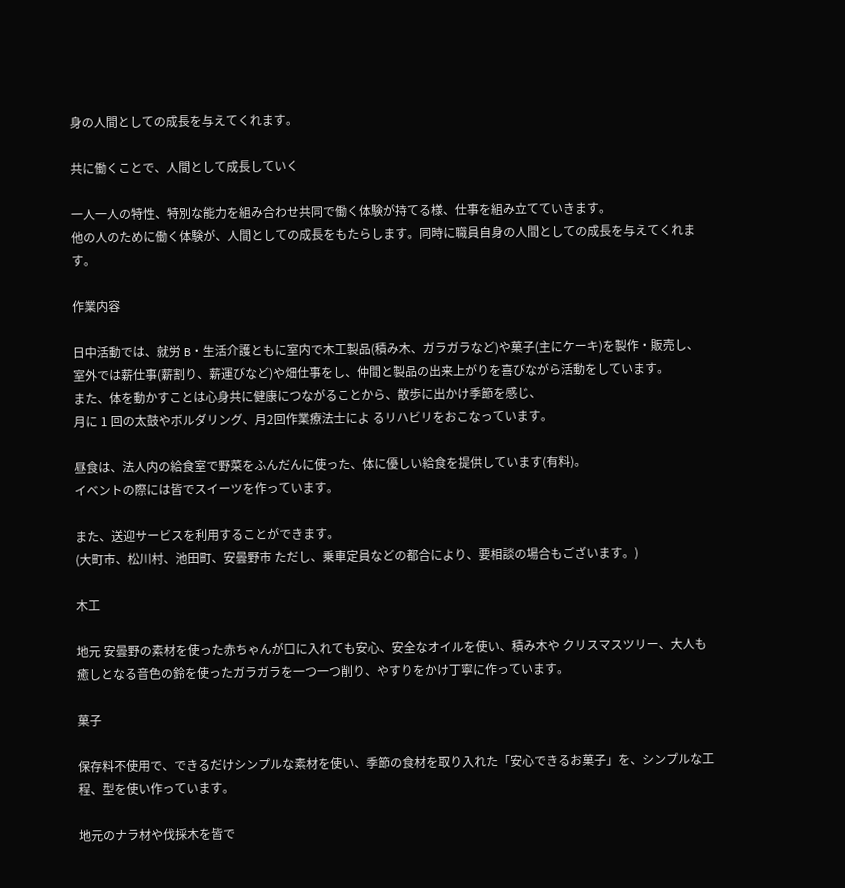身の人間としての成長を与えてくれます。

共に働くことで、人間として成長していく

一人一人の特性、特別な能力を組み合わせ共同で働く体験が持てる様、仕事を組み立てていきます。
他の人のために働く体験が、人間としての成長をもたらします。同時に職員自身の人間としての成長を与えてくれます。

作業内容

日中活動では、就労 B・生活介護ともに室内で木工製品(積み木、ガラガラなど)や菓子(主にケーキ)を製作・販売し、
室外では薪仕事(薪割り、薪運びなど)や畑仕事をし、仲間と製品の出来上がりを喜びながら活動をしています。
また、体を動かすことは心身共に健康につながることから、散歩に出かけ季節を感じ、
月に 1 回の太鼓やボルダリング、月2回作業療法士によ るリハビリをおこなっています。

昼食は、法人内の給食室で野菜をふんだんに使った、体に優しい給食を提供しています(有料)。
イベントの際には皆でスイーツを作っています。

また、送迎サービスを利用することができます。
(大町市、松川村、池田町、安曇野市 ただし、乗車定員などの都合により、要相談の場合もございます。)

木工

地元 安曇野の素材を使った赤ちゃんが口に入れても安心、安全なオイルを使い、積み木や クリスマスツリー、大人も癒しとなる音色の鈴を使ったガラガラを一つ一つ削り、やすりをかけ丁寧に作っています。

菓子

保存料不使用で、できるだけシンプルな素材を使い、季節の食材を取り入れた「安心できるお菓子」を、シンプルな工程、型を使い作っています。

地元のナラ材や伐採木を皆で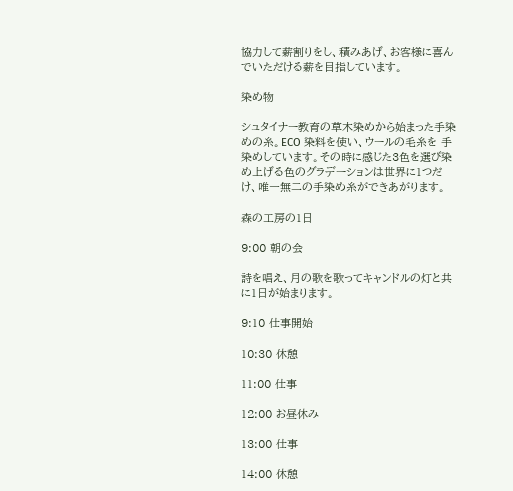協力して薪割りをし、積みあげ、お客様に喜んでいただける薪を目指しています。

染め物

シュタイナー教育の草木染めから始まった手染めの糸。ECO 染料を使い、ウールの毛糸を 手染めしています。その時に感じた3色を選び染め上げる色のグラデーションは世界に1つだけ、唯一無二の手染め糸ができあがります。

森の工房の1日

9:00 朝の会

詩を唱え、月の歌を歌ってキャンドルの灯と共に1日が始まります。

9:10 仕事開始

10:30 休憩

11:00 仕事

12:00 お昼休み

13:00 仕事

14:00 休憩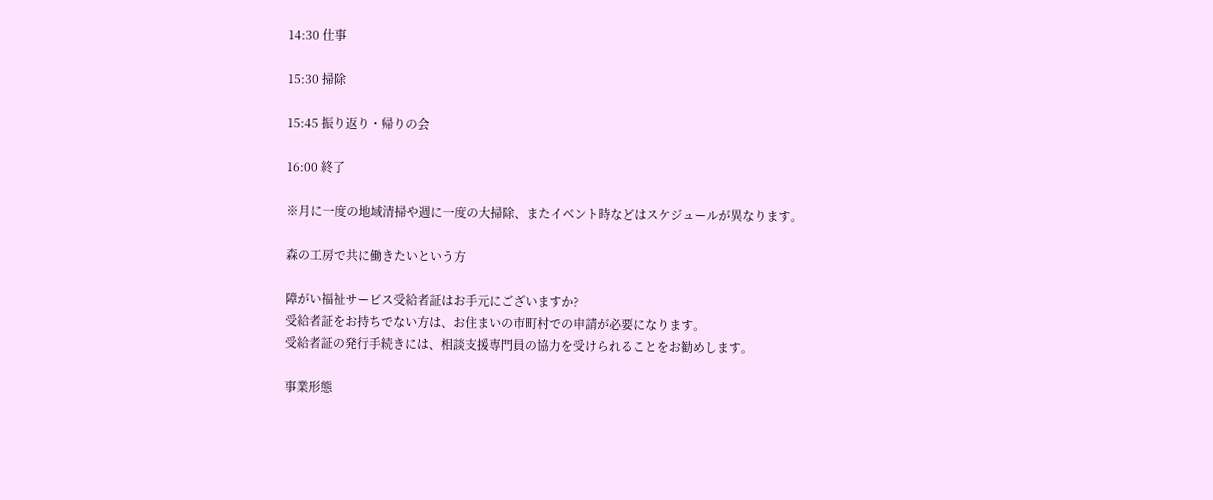14:30 仕事

15:30 掃除

15:45 振り返り・帰りの会

16:00 終了

※月に一度の地域清掃や週に一度の大掃除、またイベント時などはスケジュールが異なります。

森の工房で共に働きたいという方

障がい福祉サービス受給者証はお手元にございますか?
受給者証をお持ちでない方は、お住まいの市町村での申請が必要になります。
受給者証の発行手続きには、相談支援専門員の協力を受けられることをお勧めします。

事業形態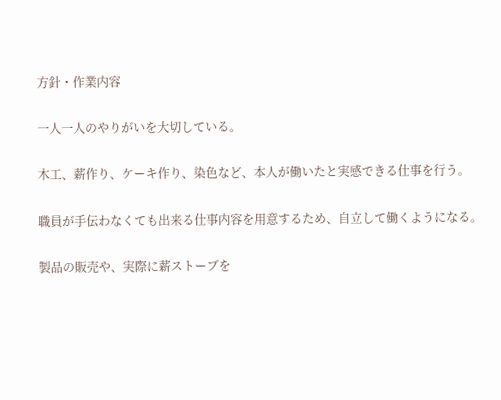方針・作業内容

一人一人のやりがいを大切している。

木工、薪作り、ケーキ作り、染色など、本人が働いたと実感できる仕事を行う。

職員が手伝わなくても出来る仕事内容を用意するため、自立して働くようになる。

製品の販売や、実際に薪ストーブを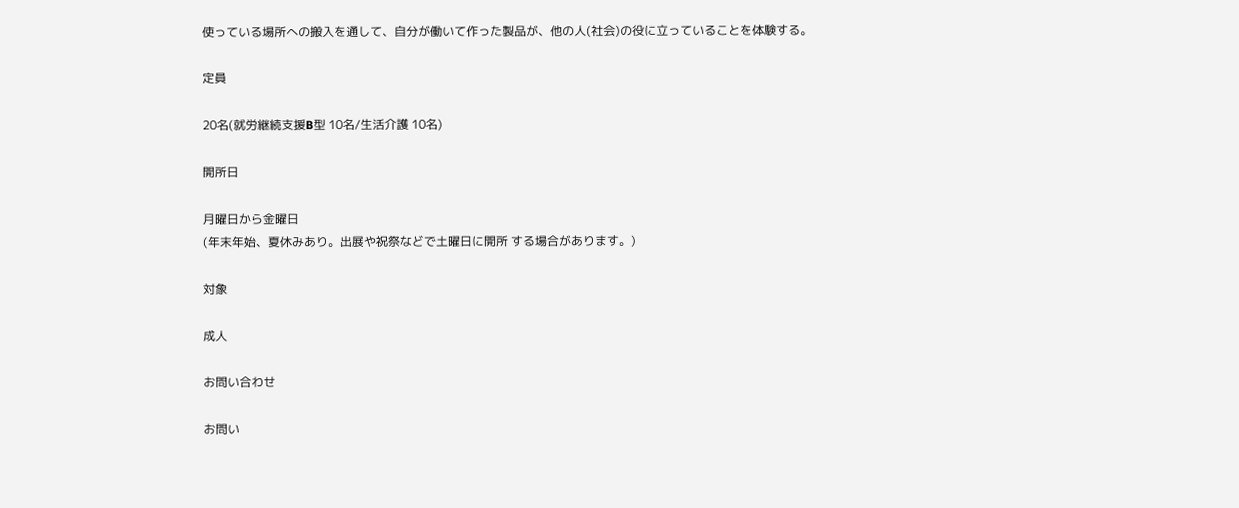使っている場所への搬入を通して、自分が働いて作った製品が、他の人(社会)の役に立っていることを体験する。

定員

20名(就労継続支援B型 10名/生活介護 10名)

開所日

月曜日から金曜日
(年末年始、夏休みあり。出展や祝祭などで土曜日に開所 する場合があります。)

対象

成人

お問い合わせ

お問い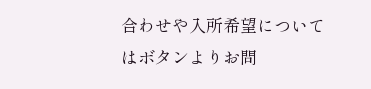合わせや入所希望についてはボタンよりお問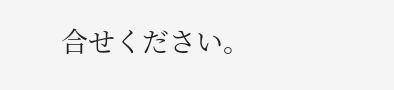合せください。